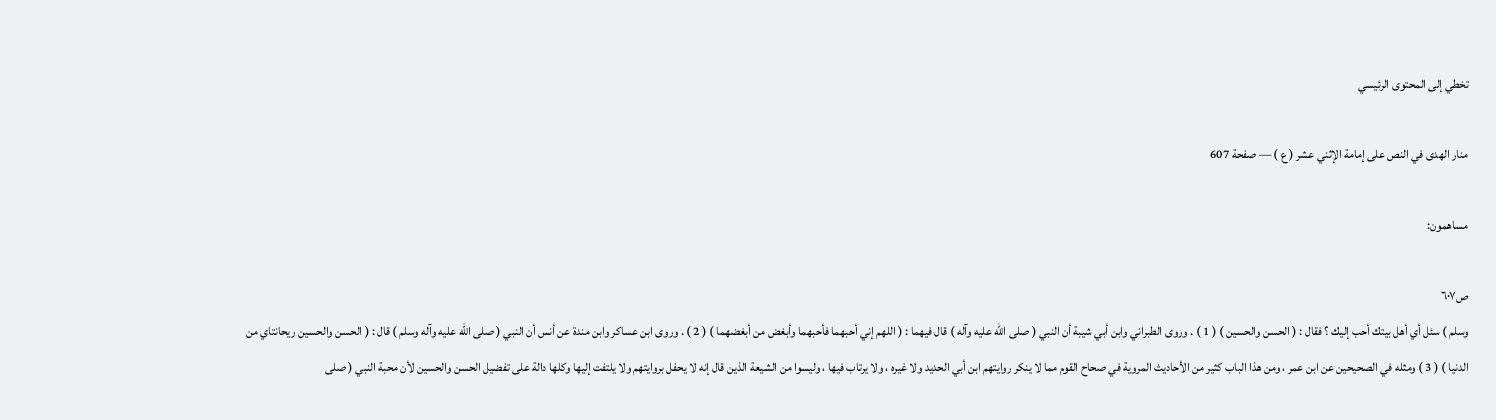تخطي إلى المحتوى الرئيسي

منار الهدى في النص على إمامة الإثني عشر ( ع ) — صفحة 607

مساهمون:

ص٦٠٧
وسلم ) سئل أي أهل بيتك أحب إليك ؟ فقال : ( الحسن والحسين ) ( 1 ) . وروى الطبراني وابن أبي شيبة أن النبي ( صلى الله عليه وآله ) قال فيهما : ( اللهم إني أحبهما فأحبهما وأبغض من أبغضهما ) ( 2 ) . وروى ابن عساكر وابن مندة عن أنس أن النبي ( صلى الله عليه وآله وسلم ) قال : ( الحسن والحسين ريحانتاي من الدنيا ) ( 3 ) ومثله في الصحيحين عن ابن عمر ، ومن هذا الباب كثير من الأحاديث المروية في صحاح القوم مما لا ينكر روايتهم ابن أبي الحديد ولا غيره ، ولا يرتاب فيها ، وليسوا من الشيعة الذين قال إنه لا يحفل بروايتهم ولا يلتفت إليها وكلها دالة على تفضيل الحسن والحسين لأن محبة النبي ( صلى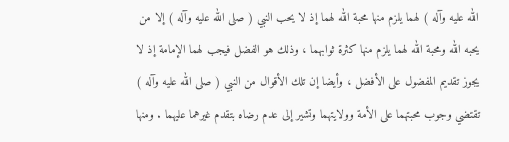الله عليه وآله ) لهما يلزم منها محبة الله لهما إذ لا يحب النبي ( صلى الله عليه وآله ) إلا من يحبه الله ومحبة الله لهما يلزم منها كثرة ثوابهما ، وذلك هو الفضل فيجب لهما الإمامة إذ لا يجوز تقديم المفضول على الأفضل ، وأيضا إن تلك الأقوال من النبي ( صلى الله عليه وآله ) تقتضي وجوب محبتهما على الأمة وولايتهما وتشير إلى عدم رضاه بتقدم غيرهما عليهما . ومنها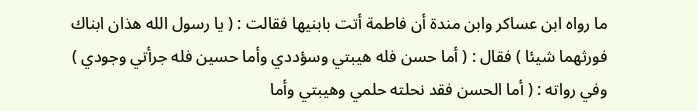ما رواه ابن عساكر وابن مندة أن فاطمة أتت بابنيها فقالت : ( يا رسول الله هذان ابناك فورثهما شيئا ) فقال : ( أما حسن فله هيبتي وسؤددي وأما حسين فله جرأتي وجودي ) وفي رواته : ( أما الحسن فقد نحلته حلمي وهيبتي وأما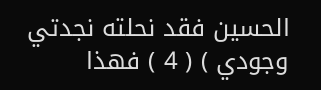الحسين فقد نحلته نجدتي وجودي ) ( 4 ) فهذا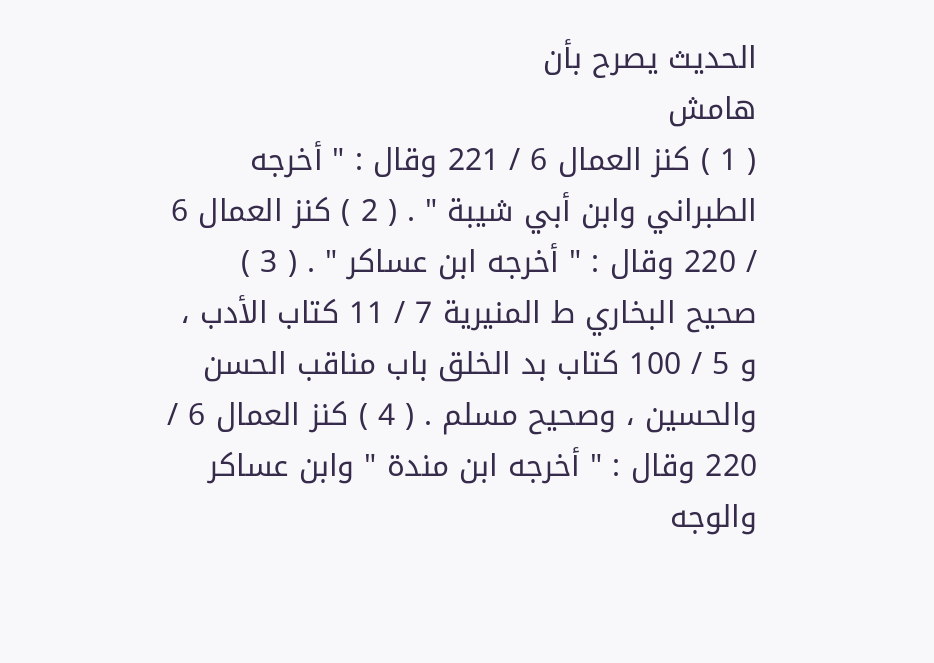الحديث يصرح بأن
هامش
( 1 ) كنز العمال 6 / 221 وقال : " أخرجه الطبراني وابن أبي شيبة " . ( 2 ) كنز العمال 6 / 220 وقال : " أخرجه ابن عساكر " . ( 3 ) صحيح البخاري ط المنيرية 7 / 11 كتاب الأدب ، و 5 / 100 كتاب بد الخلق باب مناقب الحسن والحسين ، وصحيح مسلم . ( 4 ) كنز العمال 6 / 220 وقال : " أخرجه ابن مندة " وابن عساكر والوجه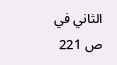الثاني في ص 221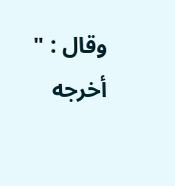وقال : " أخرجه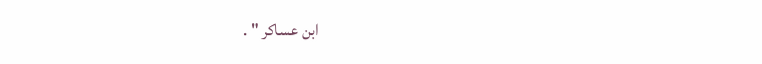ابن عساكر " .